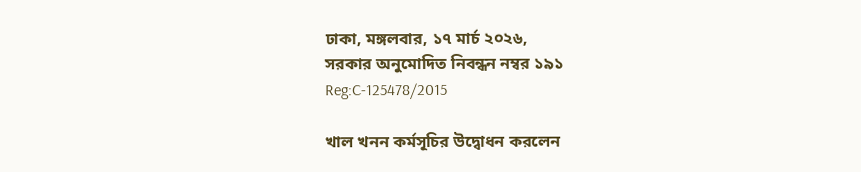ঢাকা, মঙ্গলবার, ১৭ মার্চ ২০২৬,
সরকার অনুমোদিত নিবন্ধন নম্বর ১৯১
Reg:C-125478/2015

খাল খনন কর্মসূচির উদ্বোধন করলেন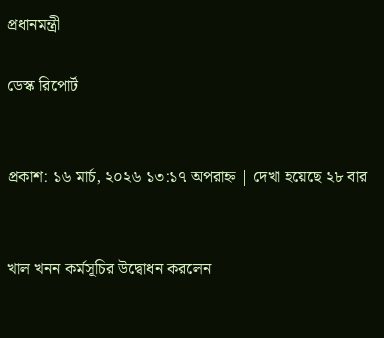প্রধানমন্ত্রী

ডেস্ক রিপোর্ট


প্রকাশ: ১৬ মার্চ, ২০২৬ ১৩:১৭ অপরাহ্ন | দেখা হয়েছে ২৮ বার


খাল খনন কর্মসূচির উদ্বোধন করলেন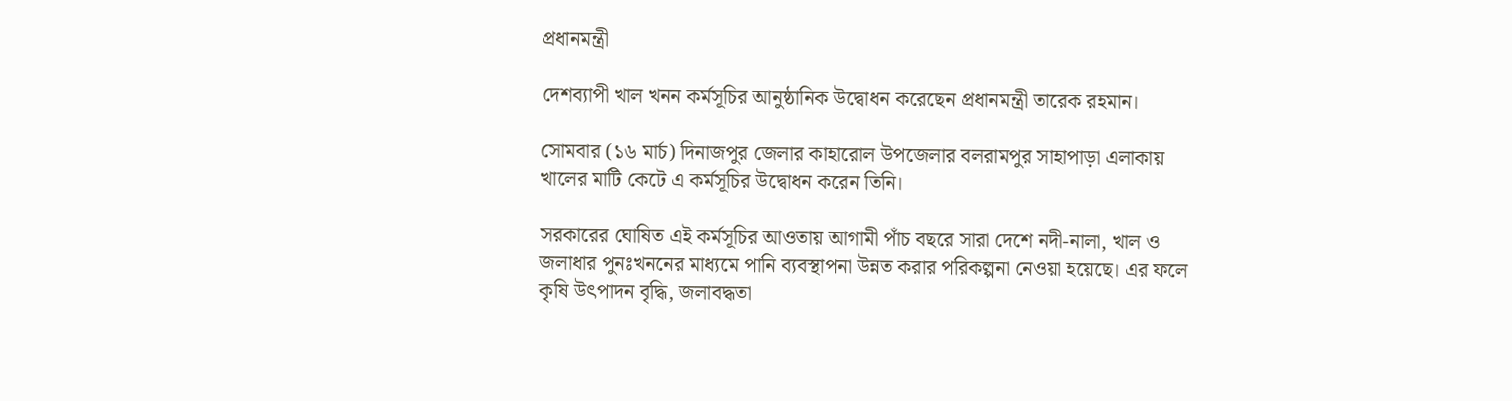প্রধানমন্ত্রী

দেশব্যাপী খাল খনন কর্মসূচির আনুষ্ঠানিক উদ্বোধন করেছেন প্রধানমন্ত্রী তারেক রহমান।

সোমবার (১৬ মার্চ) দিনাজপুর জেলার কাহারোল উপজেলার বলরামপুর সাহাপাড়া এলাকায় খালের মাটি কেটে এ কর্মসূচির উদ্বোধন করেন তিনি।

সরকারের ঘোষিত এই কর্মসূচির আওতায় আগামী পাঁচ বছরে সারা দেশে নদী-নালা, খাল ও জলাধার পুনঃখননের মাধ্যমে পানি ব্যবস্থাপনা উন্নত করার পরিকল্পনা নেওয়া হয়েছে। এর ফলে কৃষি উৎপাদন বৃদ্ধি, জলাবদ্ধতা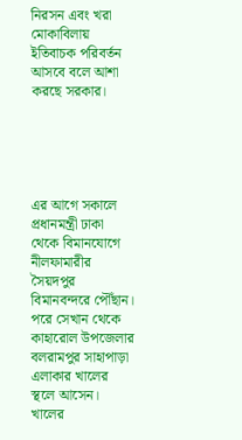নিরসন এবং খরা মোকাবিলায় ইতিবাচক পরিবর্তন আসবে বলে আশা করছে সরকার।





এর আগে সকালে প্রধানমন্ত্রী ঢাকা থেকে বিমানযোগে নীলফামারীর সৈয়দপুর বিমানবন্দরে পৌঁছান। পরে সেখান থেকে কাহারোল উপজেলার বলরামপুর সাহাপাড়া এলাকার খালের স্থলে আসেন। খালের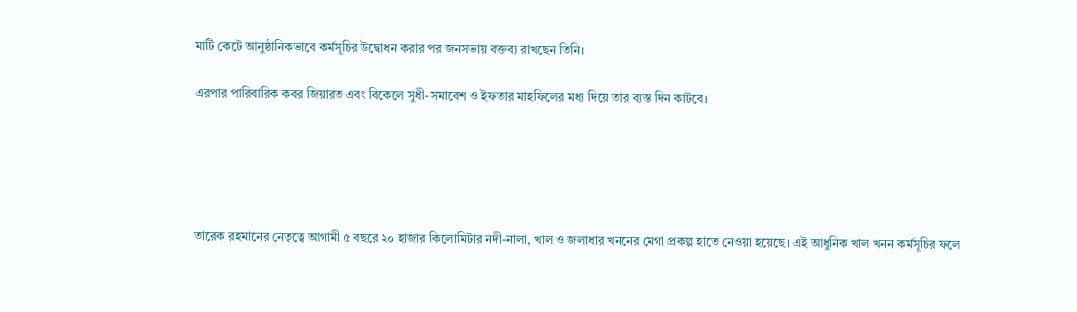মাটি কেটে আনুষ্ঠানিকভাবে কর্মসূচির উদ্বোধন করার পর জনসভায় বক্তব্য রাখছেন তিনি।

এরপার পারিবারিক কবর জিয়ারত এবং বিকেলে সুধী-সমাবেশ ও ইফতার মাহফিলের মধ্য দিয়ে তার ব্যস্ত দিন কাটবে।





তারেক রহমানের নেতৃত্বে আগামী ৫ বছরে ২০ হাজার কিলোমিটার নদী-নালা, খাল ও জলাধার খননের মেগা প্রকল্প হাতে নেওয়া হয়েছে। এই আধুনিক খাল খনন কর্মসূচির ফলে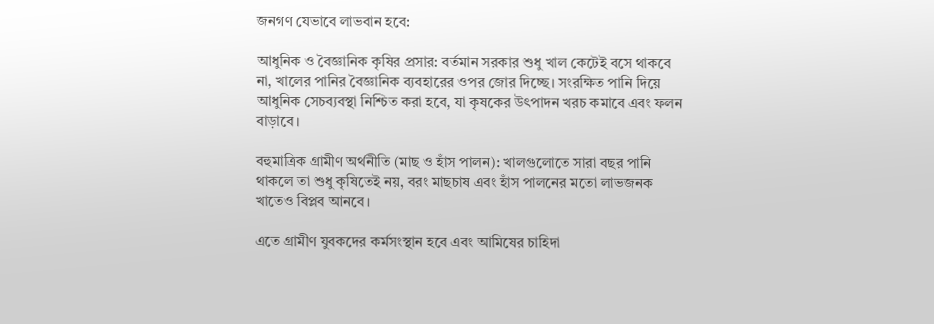জনগণ যেভাবে লাভবান হবে:

আধুনিক ও বৈজ্ঞানিক কৃষির প্রসার: বর্তমান সরকার শুধু খাল কেটেই বসে থাকবে না, খালের পানির বৈজ্ঞানিক ব্যবহারের ওপর জোর দিচ্ছে। সংরক্ষিত পানি দিয়ে আধুনিক সেচব্যবস্থা নিশ্চিত করা হবে, যা কৃষকের উৎপাদন খরচ কমাবে এবং ফলন বাড়াবে।

বহুমাত্রিক গ্রামীণ অর্থনীতি (মাছ ও হাঁস পালন): খালগুলোতে সারা বছর পানি থাকলে তা শুধু কৃষিতেই নয়, বরং মাছচাষ এবং হাঁস পালনের মতো লাভজনক খাতেও বিপ্লব আনবে।

এতে গ্রামীণ যুবকদের কর্মসংস্থান হবে এবং আমিষের চাহিদা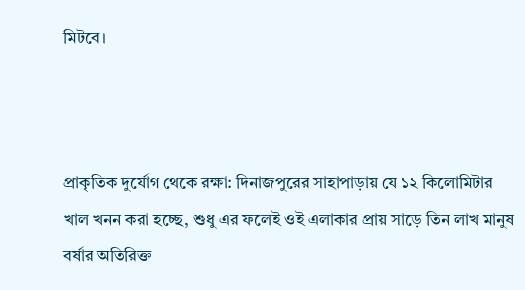মিটবে।



প্রাকৃতিক দুর্যোগ থেকে রক্ষা: দিনাজপুরের সাহাপাড়ায় যে ১২ কিলোমিটার খাল খনন করা হচ্ছে, শুধু এর ফলেই ওই এলাকার প্রায় সাড়ে তিন লাখ মানুষ বর্ষার অতিরিক্ত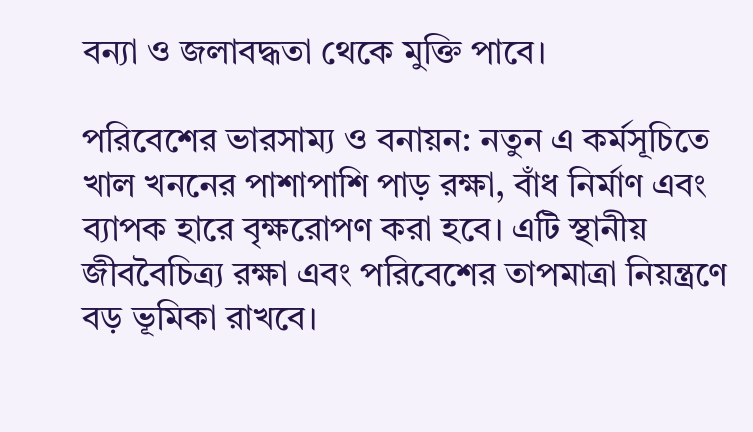বন্যা ও জলাবদ্ধতা থেকে মুক্তি পাবে।

পরিবেশের ভারসাম্য ও বনায়ন: নতুন এ কর্মসূচিতে খাল খননের পাশাপাশি পাড় রক্ষা, বাঁধ নির্মাণ এবং ব্যাপক হারে বৃক্ষরোপণ করা হবে। এটি স্থানীয় জীববৈচিত্র্য রক্ষা এবং পরিবেশের তাপমাত্রা নিয়ন্ত্রণে বড় ভূমিকা রাখবে।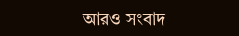আরও সংবাদ